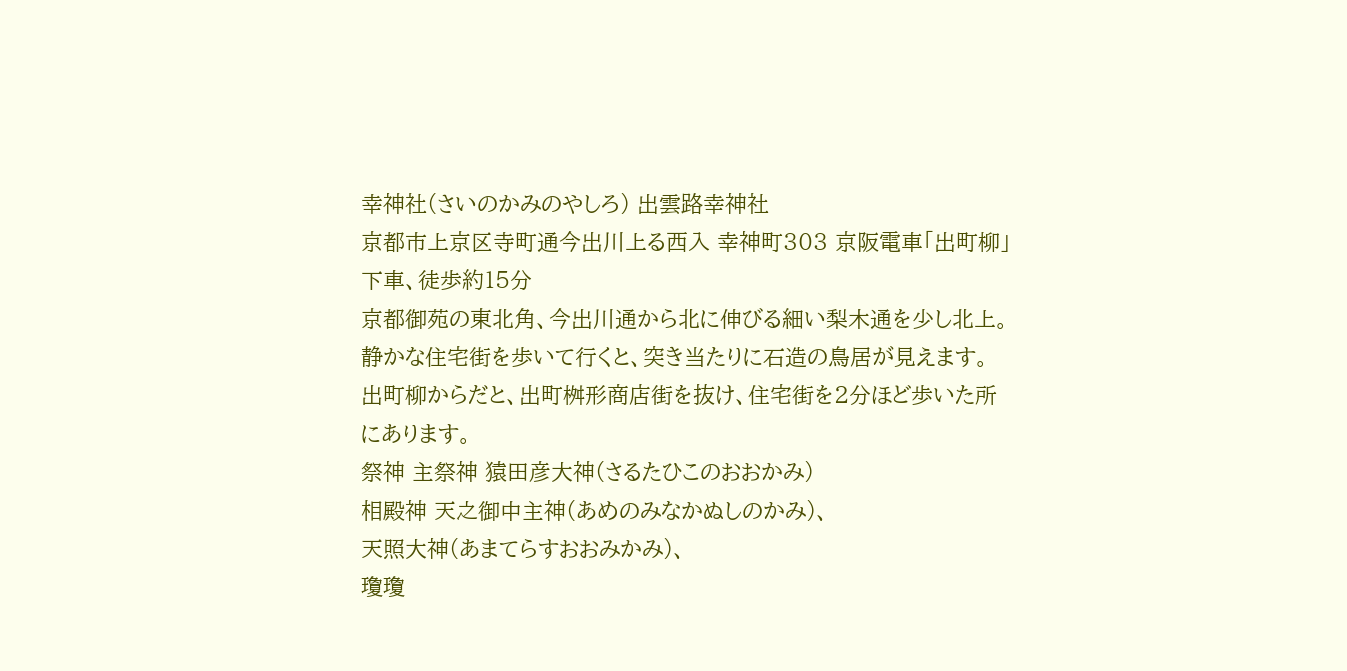幸神社(さいのかみのやしろ) 出雲路幸神社
京都市上京区寺町通今出川上る西入 幸神町303 京阪電車「出町柳」下車、徒歩約15分
京都御苑の東北角、今出川通から北に伸びる細い梨木通を少し北上。静かな住宅街を歩いて行くと、突き当たりに石造の鳥居が見えます。
出町柳からだと、出町桝形商店街を抜け、住宅街を2分ほど歩いた所にあります。
祭神 主祭神 猿田彦大神(さるたひこのおおかみ)
相殿神 天之御中主神(あめのみなかぬしのかみ)、
天照大神(あまてらすおおみかみ)、
瓊瓊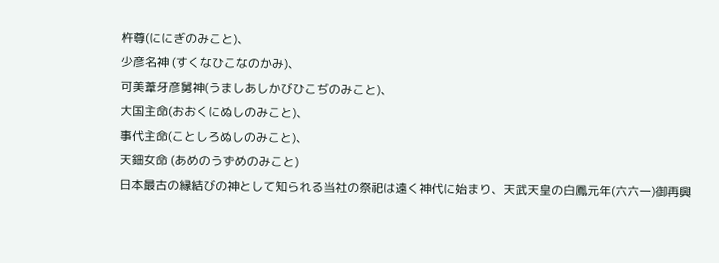杵尊(ににぎのみこと)、
少彦名神 (すくなひこなのかみ)、
可美葦牙彦舅神(うましあしかびひこぢのみこと)、
大国主命(おおくにぬしのみこと)、
事代主命(ことしろぬしのみこと)、
天鈿女命 (あめのうずめのみこと)
日本最古の縁結びの神として知られる当社の祭祀は遠く神代に始まり、天武天皇の白鳳元年(六六一)御再興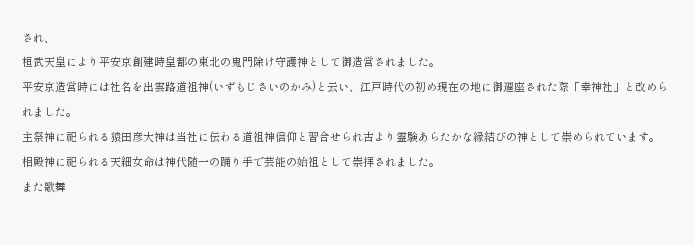され、
桓武天皇により平安京創建時皇都の東北の鬼門除け守護神として御造営されました。
平安京造営時には社名を出雲路道祖神(いずもじさいのかみ)と云い、江戸時代の初め現在の地に御遷座された際「幸神社」と改められました。
主祭神に祀られる猿田彦大神は当社に伝わる道祖神信仰と習合せられ古より霊験あらたかな縁結びの神として崇められています。
相殿神に祀られる天細女命は神代随一の踊り手で芸能の始祖として崇拝されました。
また歌舞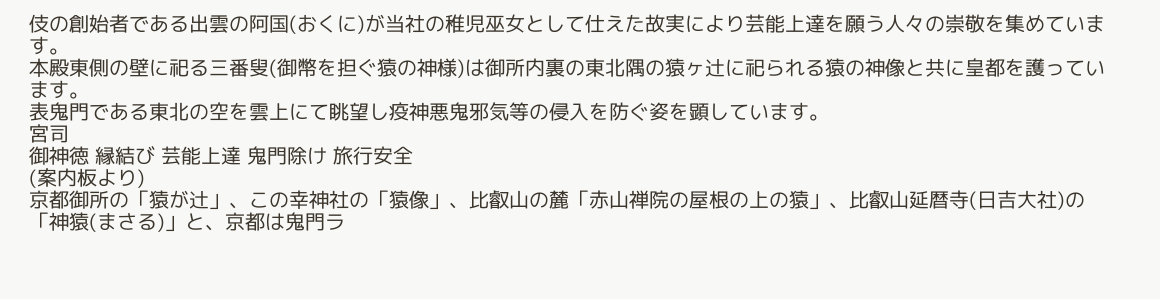伎の創始者である出雲の阿国(おくに)が当社の稚児巫女として仕えた故実により芸能上達を願う人々の崇敬を集めています。
本殿東側の壁に祀る三番叟(御幣を担ぐ猿の神様)は御所内裏の東北隅の猿ヶ辻に祀られる猿の神像と共に皇都を護っています。
表鬼門である東北の空を雲上にて眺望し疫神悪鬼邪気等の侵入を防ぐ姿を顕しています。
宮司
御神徳 縁結び 芸能上達 鬼門除け 旅行安全
(案内板より)
京都御所の「猿が辻」、この幸神社の「猿像」、比叡山の麓「赤山禅院の屋根の上の猿」、比叡山延暦寺(日吉大社)の「神猿(まさる)」と、京都は鬼門ラ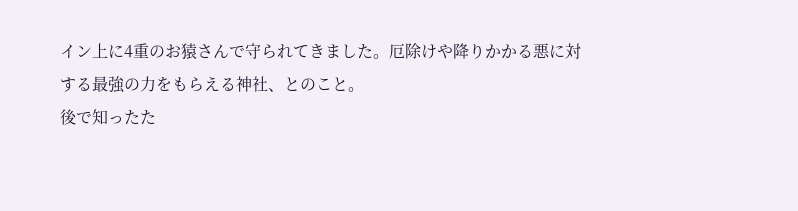イン上に4重のお猿さんで守られてきました。厄除けや降りかかる悪に対する最強の力をもらえる神社、とのこと。
後で知ったた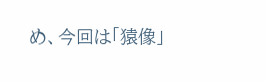め、今回は「猿像」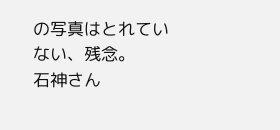の写真はとれていない、残念。
石神さん